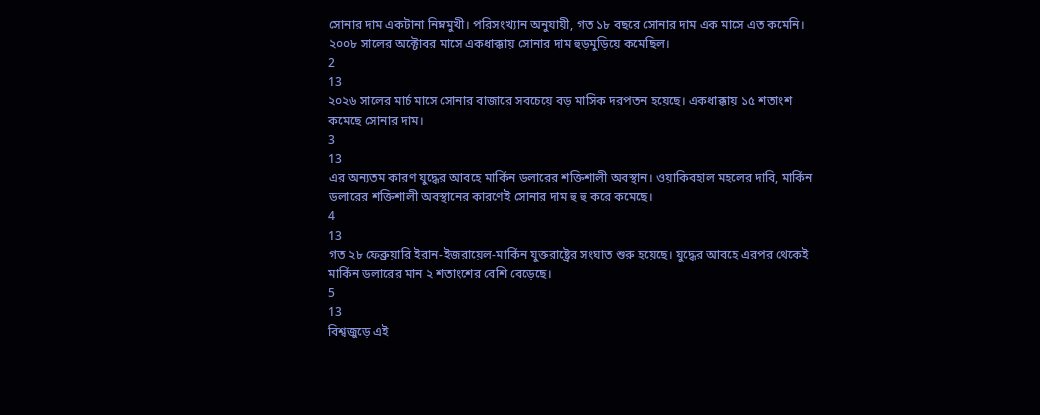সোনার দাম একটানা নিম্নমুখী। পরিসংখ্যান অনুযায়ী, গত ১৮ বছরে সোনার দাম এক মাসে এত কমেনি। ২০০৮ সালের অক্টোবর মাসে একধাক্কায় সোনার দাম হুড়মুড়িয়ে কমেছিল।
2
13
২০২৬ সালের মার্চ মাসে সোনার বাজারে সবচেয়ে বড় মাসিক দরপতন হয়েছে। একধাক্কায় ১৫ শতাংশ কমেছে সোনার দাম।
3
13
এর অন্যতম কারণ যুদ্ধের আবহে মার্কিন ডলারের শক্তিশালী অবস্থান। ওয়াকিবহাল মহলের দাবি, মার্কিন ডলারের শক্তিশালী অবস্থানের কারণেই সোনার দাম হু হু করে কমেছে।
4
13
গত ২৮ ফেব্রুয়ারি ইরান-ইজরায়েল-মার্কিন যুক্তরাষ্ট্রের সংঘাত শুরু হয়েছে। যুদ্ধের আবহে এরপর থেকেই মার্কিন ডলারের মান ২ শতাংশের বেশি বেড়েছে।
5
13
বিশ্বজুড়ে এই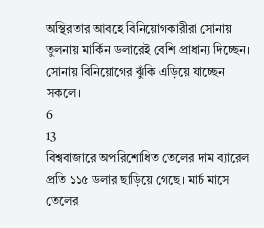অস্থিরতার আবহে বিনিয়োগকারীরা সোনায় তুলনায় মার্কিন ডলারেই বেশি প্রাধান্য দিচ্ছেন। সোনায় বিনিয়োগের ঝুঁকি এড়িয়ে যাচ্ছেন সকলে।
6
13
বিশ্ববাজারে অপরিশোধিত তেলের দাম ব্যারেল প্রতি ১১৫ ডলার ছাড়িয়ে গেছে। মার্চ মাসে তেলের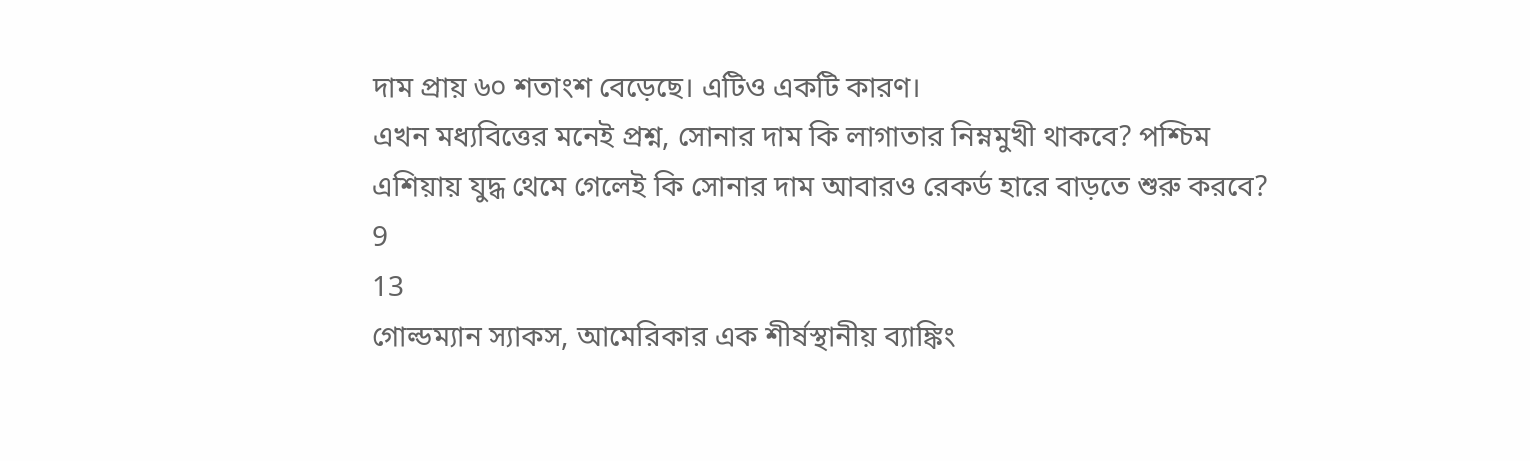দাম প্রায় ৬০ শতাংশ বেড়েছে। এটিও একটি কারণ।
এখন মধ্যবিত্তের মনেই প্রশ্ন, সোনার দাম কি লাগাতার নিম্নমুখী থাকবে? পশ্চিম এশিয়ায় যুদ্ধ থেমে গেলেই কি সোনার দাম আবারও রেকর্ড হারে বাড়তে শুরু করবে?
9
13
গোল্ডম্যান স্যাকস, আমেরিকার এক শীর্ষস্থানীয় ব্যাঙ্কিং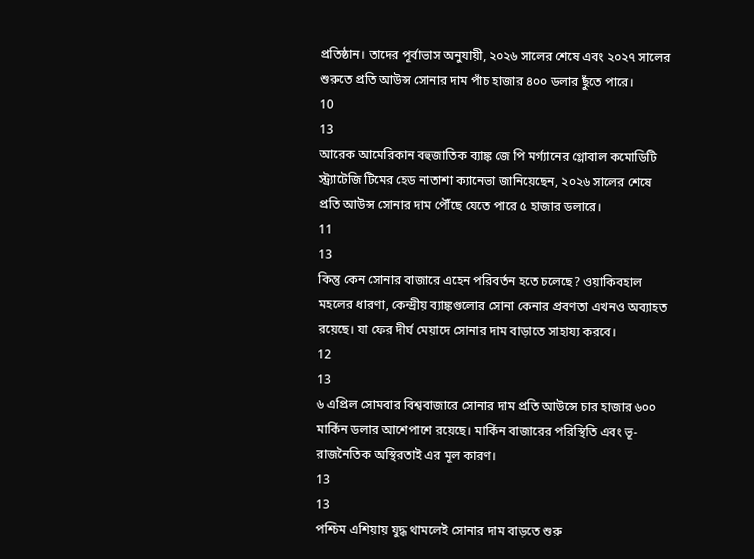প্রতিষ্ঠান। তাদের পূর্বাভাস অনুযায়ী, ২০২৬ সালের শেষে এবং ২০২৭ সালের শুরুতে প্রতি আউন্স সোনার দাম পাঁচ হাজার ৪০০ ডলার ছুঁতে পারে।
10
13
আরেক আমেরিকান বহুজাতিক ব্যাঙ্ক জে পি মর্গ্যানের গ্লোবাল কমোডিটি স্ট্র্যাটেজি টিমের হেড নাতাশা ক্যানেভা জানিয়েছেন, ২০২৬ সালের শেষে প্রতি আউন্স সোনার দাম পৌঁছে যেতে পারে ৫ হাজার ডলারে।
11
13
কিন্তু কেন সোনার বাজারে এহেন পরিবর্তন হতে চলেছে? ওয়াকিবহাল মহলের ধারণা, কেন্দ্রীয় ব্যাঙ্কগুলোর সোনা কেনার প্রবণতা এখনও অব্যাহত রয়েছে। যা ফের দীর্ঘ মেয়াদে সোনার দাম বাড়াতে সাহায্য করবে।
12
13
৬ এপ্রিল সোমবার বিশ্ববাজারে সোনার দাম প্রতি আউন্সে চার হাজার ৬০০ মার্কিন ডলার আশেপাশে রয়েছে। মার্কিন বাজারের পরিস্থিতি এবং ভূ-রাজনৈতিক অস্থিরতাই এর মূল কারণ।
13
13
পশ্চিম এশিয়ায় যুদ্ধ থামলেই সোনার দাম বাড়তে শুরু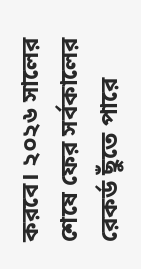করবে। ২০২৬ সালের শেষে ফের সর্বকালের রেকর্ড ছুঁতে পারে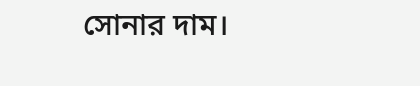সোনার দাম।